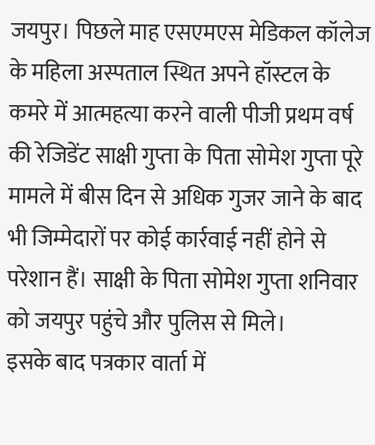जयपुर। पिछले माह एसएमएस मेडिकल कॉलेज के महिला अस्पताल स्थित अपने हॉस्टल के कमरे में आत्महत्या करने वाली पीजी प्रथम वर्ष की रेजिडेंट साक्षी गुप्ता के पिता सोमेश गुप्ता पूरे मामले में बीस दिन से अधिक गुजर जाने के बाद भी जिम्मेदारों पर कोई कार्रवाई नहीं होने से परेशान हैं। साक्षी के पिता सोमेश गुप्ता शनिवार को जयपुर पहुंचे और पुलिस से मिले।
इसके बाद पत्रकार वार्ता में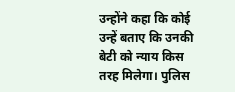उन्होंने कहा कि कोई उन्हें बताए कि उनकी बेटी को न्याय किस तरह मिलेगा। पुलिस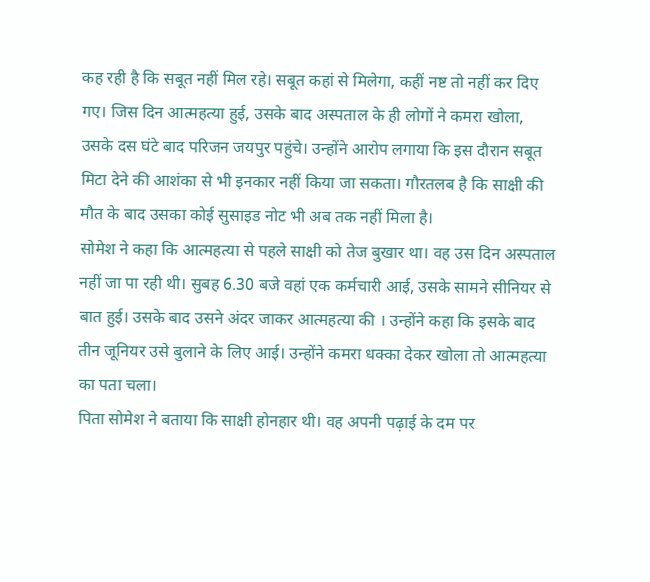कह रही है कि सबूत नहीं मिल रहे। सबूत कहां से मिलेगा, कहीं नष्ट तो नहीं कर दिए गए। जिस दिन आत्महत्या हुई, उसके बाद अस्पताल के ही लोगों ने कमरा खोला, उसके दस घंटे बाद परिजन जयपुर पहुंचे। उन्होंने आरोप लगाया कि इस दौरान सबूत मिटा देने की आशंका से भी इनकार नहीं किया जा सकता। गौरतलब है कि साक्षी की मौत के बाद उसका कोई सुसाइड नोट भी अब तक नहीं मिला है।
सोमेश ने कहा कि आत्महत्या से पहले साक्षी को तेज बुखार था। वह उस दिन अस्पताल नहीं जा पा रही थी। सुबह 6.30 बजे वहां एक कर्मचारी आई, उसके सामने सीनियर से बात हुई। उसके बाद उसने अंदर जाकर आत्महत्या की । उन्होंने कहा कि इसके बाद तीन जूनियर उसे बुलाने के लिए आई। उन्होंने कमरा धक्का देकर खोला तो आत्महत्या का पता चला।
पिता सोमेश ने बताया कि साक्षी होनहार थी। वह अपनी पढ़ाई के दम पर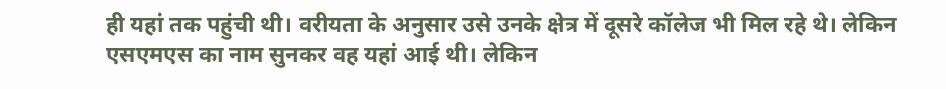ही यहां तक पहुंची थी। वरीयता के अनुसार उसे उनके क्षेत्र में दूसरे कॉलेज भी मिल रहे थे। लेकिन एसएमएस का नाम सुनकर वह यहां आई थी। लेकिन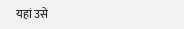यहां उसे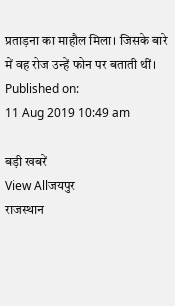प्रताड़ना का माहौल मिला। जिसके बारे में वह रोज उन्हें फोन पर बताती थीं।
Published on:
11 Aug 2019 10:49 am

बड़ी खबरें
View Allजयपुर
राजस्थान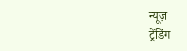न्यूज़
ट्रेंडिंग